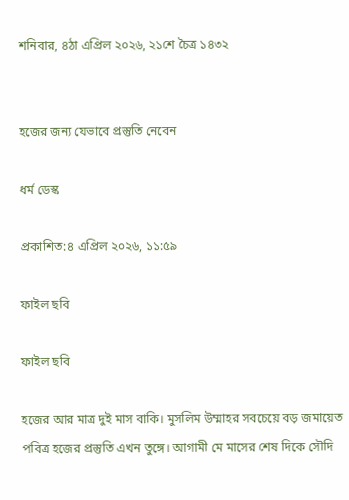শনিবার, ৪ঠা এপ্রিল ২০২৬, ২১শে চৈত্র ১৪৩২


হজের জন্য যেভাবে প্রস্তুতি নেবেন

ধর্ম ডেস্ক

প্রকাশিত:৪ এপ্রিল ২০২৬, ১১:৫৯

ফাইল ছবি

ফাইল ছবি

হজের আর মাত্র দুই মাস বাকি। মুসলিম উম্মাহর সবচেয়ে বড় জমায়েত পবিত্র হজের প্রস্তুতি এখন তুঙ্গে। আগামী মে মাসের শেষ দিকে সৌদি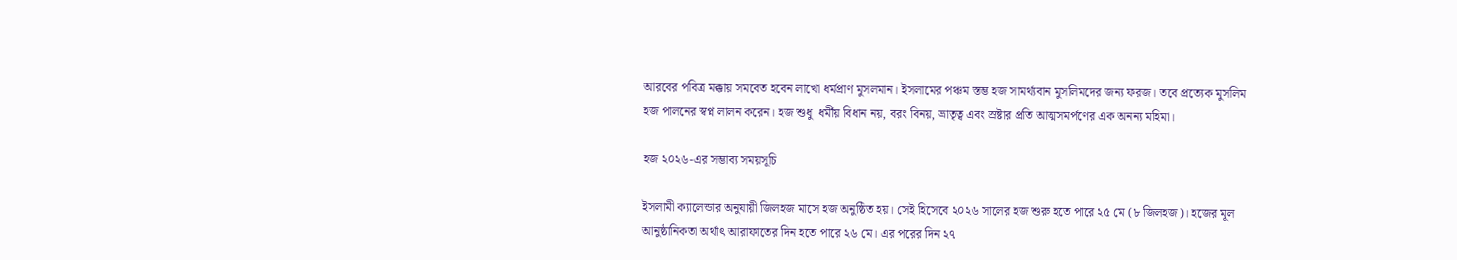আরবের পবিত্র মক্কায় সমবেত হবেন লাখো ধর্মপ্রাণ মুসলমান। ইসলামের পঞ্চম স্তম্ভ হজ সামর্থ্যবান মুসলিমদের জন্য ফরজ। তবে প্রত্যেক মুসলিম হজ পালনের স্বপ্ন লালন করেন। হজ শুধু  ধর্মীয় বিধান নয়, বরং বিনয়, ভ্রাতৃত্ব এবং স্রষ্টার প্রতি আত্মসমর্পণের এক অনন্য মহিমা।

হজ ২০২৬-এর সম্ভাব্য সময়সূচি

ইসলামী ক্যালেন্ডার অনুযায়ী জিলহজ মাসে হজ অনুষ্ঠিত হয়। সেই হিসেবে ২০২৬ সালের হজ শুরু হতে পারে ২৫ মে (৮ জিলহজ)। হজের মূল আনুষ্ঠানিকতা অর্থাৎ আরাফাতের দিন হতে পারে ২৬ মে। এর পরের দিন ২৭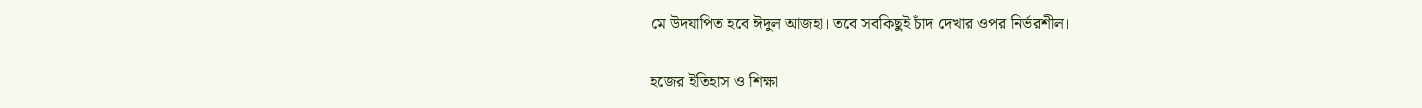মে উদযাপিত হবে ঈদুল আজহা। তবে সবকিছুই চাঁদ দেখার ওপর নির্ভরশীল।

হজের ইতিহাস ও শিক্ষা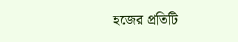হজের প্রতিটি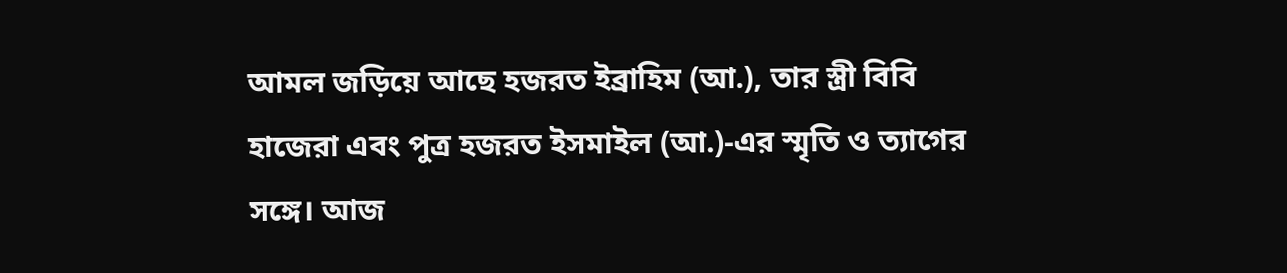আমল জড়িয়ে আছে হজরত ইব্রাহিম (আ.), তার স্ত্রী বিবি হাজেরা এবং পুত্র হজরত ইসমাইল (আ.)-এর স্মৃতি ও ত্যাগের সঙ্গে। আজ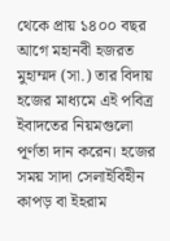থেকে প্রায় ১৪০০ বছর আগে মহানবী হজরত মুহাম্মদ (সা.) তার বিদায় হজের মাধ্যমে এই পবিত্র ইবাদতের নিয়মগুলো পূর্ণতা দান করেন। হজের সময় সাদা সেলাইবিহীন কাপড় বা ইহরাম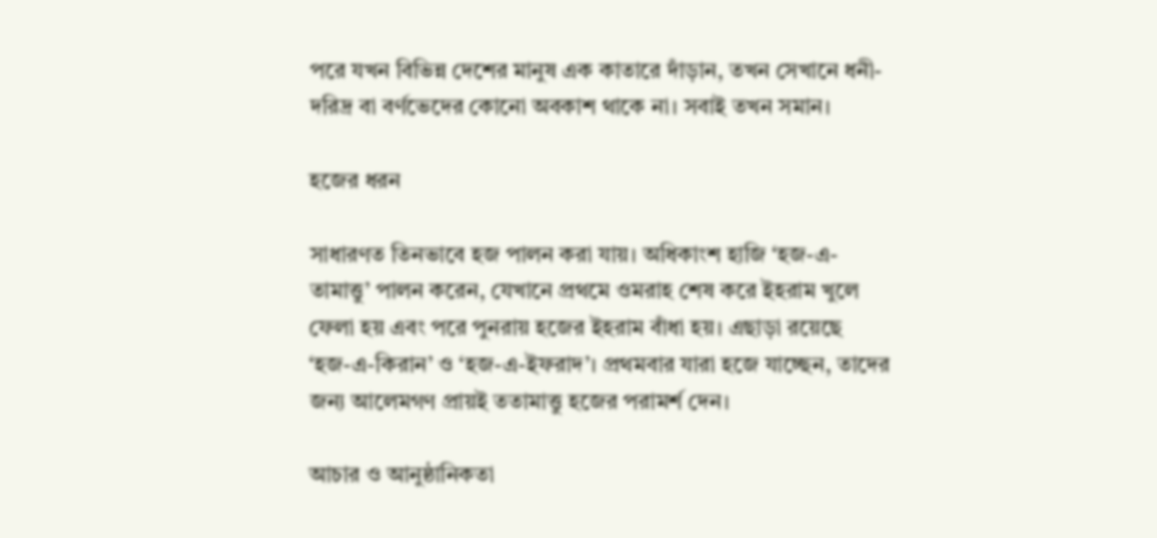পরে যখন বিভিন্ন দেশের মানুষ এক কাতারে দাঁড়ান, তখন সেখানে ধনী-দরিদ্র বা বর্ণভেদের কোনো অবকাশ থাকে না। সবাই তখন সমান।

হজের ধরন

সাধারণত তিনভাবে হজ পালন করা যায়। অধিকাংশ হাজি ‘হজ-এ-তামাত্তু’ পালন করেন, যেখানে প্রথমে ওমরাহ শেষ করে ইহরাম খুলে ফেলা হয় এবং পরে পুনরায় হজের ইহরাম বাঁধা হয়। এছাড়া রয়েছে ‘হজ-এ-কিরান’ ও ‘হজ-এ-ইফরাদ’। প্রথমবার যারা হজে যাচ্ছেন, তাদের জন্য আলেমগণ প্রায়ই ততামাত্তু হজের পরামর্শ দেন।

আচার ও আনুষ্ঠানিকতা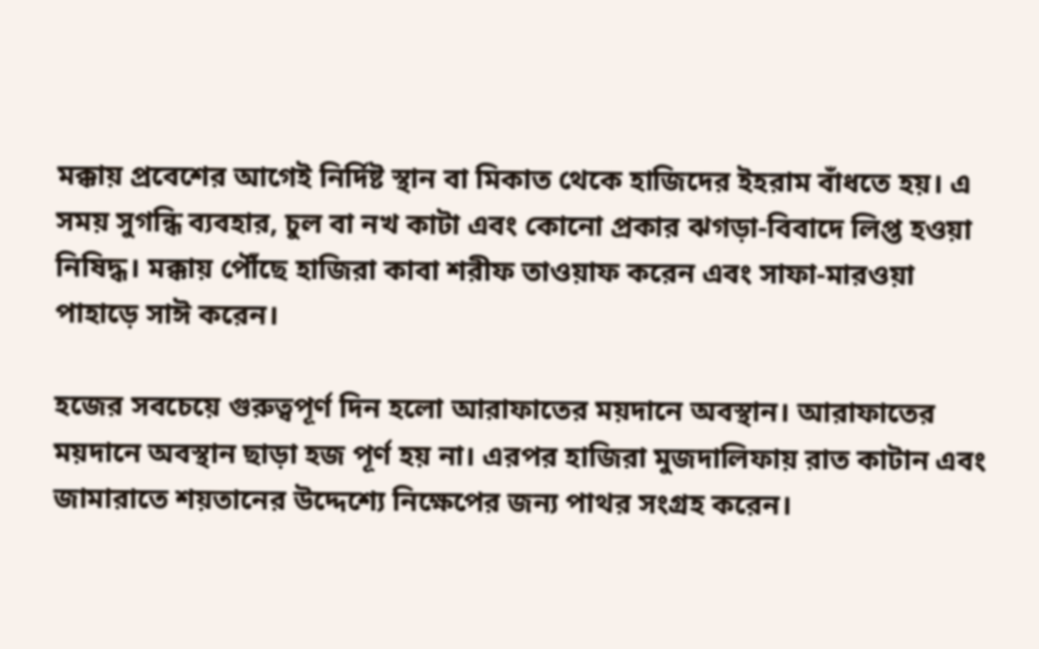মক্কায় প্রবেশের আগেই নির্দিষ্ট স্থান বা মিকাত থেকে হাজিদের ইহরাম বাঁধতে হয়। এ সময় সুগন্ধি ব্যবহার, চুল বা নখ কাটা এবং কোনো প্রকার ঝগড়া-বিবাদে লিপ্ত হওয়া নিষিদ্ধ। মক্কায় পৌঁছে হাজিরা কাবা শরীফ তাওয়াফ করেন এবং সাফা-মারওয়া পাহাড়ে সাঈ করেন।

হজের সবচেয়ে গুরুত্বপূর্ণ দিন হলো আরাফাতের ময়দানে অবস্থান। আরাফাতের ময়দানে অবস্থান ছাড়া হজ পূর্ণ হয় না। এরপর হাজিরা মুজদালিফায় রাত কাটান এবং জামারাতে শয়তানের উদ্দেশ্যে নিক্ষেপের জন্য পাথর সংগ্রহ করেন।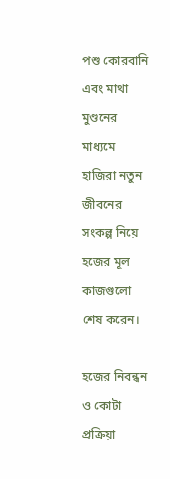পশু কোরবানি এবং মাথা মুণ্ডনের মাধ্যমে হাজিরা নতুন জীবনের সংকল্প নিয়ে হজের মূল কাজগুলো শেষ করেন।

হজের নিবন্ধন ও কোটা প্রক্রিয়া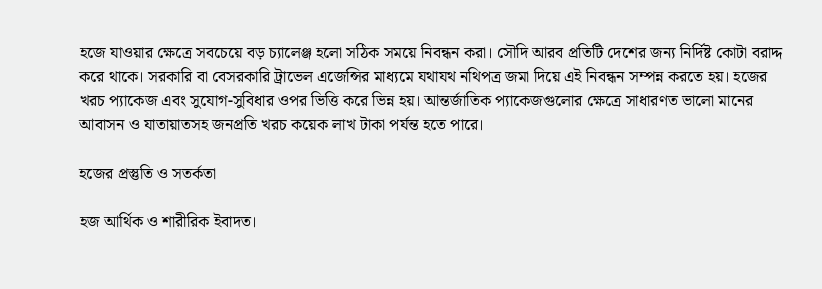হজে যাওয়ার ক্ষেত্রে সবচেয়ে বড় চ্যালেঞ্জ হলো সঠিক সময়ে নিবন্ধন করা। সৌদি আরব প্রতিটি দেশের জন্য নির্দিষ্ট কোটা বরাদ্দ করে থাকে। সরকারি বা বেসরকারি ট্রাভেল এজেন্সির মাধ্যমে যথাযথ নথিপত্র জমা দিয়ে এই নিবন্ধন সম্পন্ন করতে হয়। হজের খরচ প্যাকেজ এবং সুযোগ-সুবিধার ওপর ভিত্তি করে ভিন্ন হয়। আন্তর্জাতিক প্যাকেজগুলোর ক্ষেত্রে সাধারণত ভালো মানের আবাসন ও যাতায়াতসহ জনপ্রতি খরচ কয়েক লাখ টাকা পর্যন্ত হতে পারে।

হজের প্রস্তুতি ও সতর্কতা

হজ আর্থিক ও শারীরিক ইবাদত।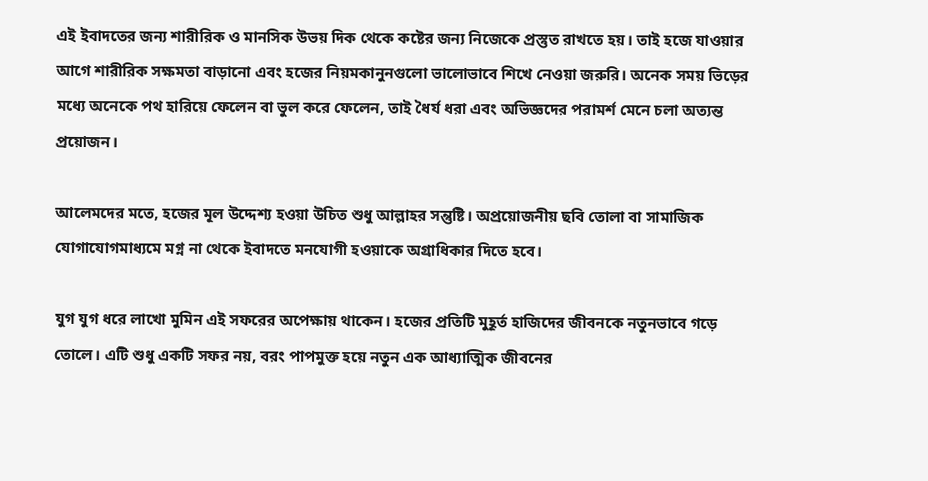এই ইবাদতের জন্য শারীরিক ও মানসিক উভয় দিক থেকে কষ্টের জন্য নিজেকে প্রস্তুত রাখতে হয়। তাই হজে যাওয়ার আগে শারীরিক সক্ষমতা বাড়ানো এবং হজের নিয়মকানুনগুলো ভালোভাবে শিখে নেওয়া জরুরি। অনেক সময় ভিড়ের মধ্যে অনেকে পথ হারিয়ে ফেলেন বা ভুল করে ফেলেন, তাই ধৈর্য ধরা এবং অভিজ্ঞদের পরামর্শ মেনে চলা অত্যন্ত প্রয়োজন।

আলেমদের মতে, হজের মূল উদ্দেশ্য হওয়া উচিত শুধু আল্লাহর সন্তুষ্টি। অপ্রয়োজনীয় ছবি তোলা বা সামাজিক যোগাযোগমাধ্যমে মগ্ন না থেকে ইবাদতে মনযোগী হওয়াকে অগ্রাধিকার দিতে হবে।

যুগ যুগ ধরে লাখো মুমিন এই সফরের অপেক্ষায় থাকেন। হজের প্রতিটি মুহূর্ত হাজিদের জীবনকে নতুনভাবে গড়ে তোলে। এটি শুধু একটি সফর নয়, বরং পাপমুক্ত হয়ে নতুন এক আধ্যাত্মিক জীবনের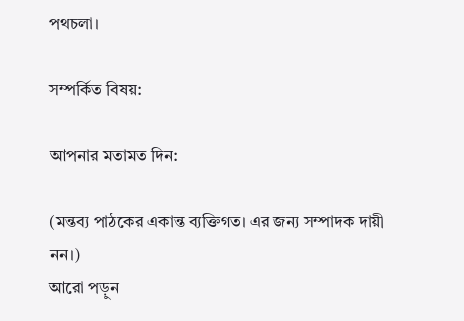পথচলা।

সম্পর্কিত বিষয়:

আপনার মতামত দিন:

(মন্তব্য পাঠকের একান্ত ব্যক্তিগত। এর জন্য সম্পাদক দায়ী নন।)
আরো পড়ুন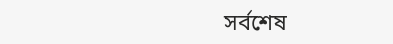সর্বশেষ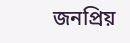জনপ্রিয়